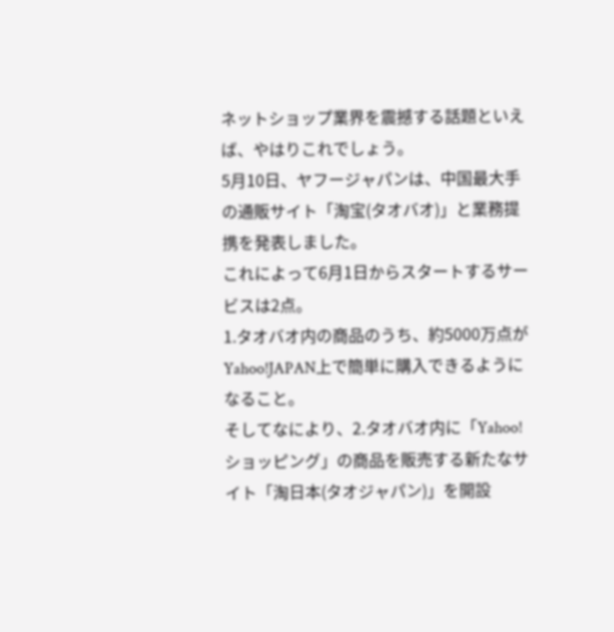ネットショップ業界を震撼する話題といえば、やはりこれでしょう。
5月10日、ヤフージャパンは、中国最大手の通販サイト「淘宝(タオバオ)」と業務提携を発表しました。
これによって6月1日からスタートするサービスは2点。
1.タオバオ内の商品のうち、約5000万点がYahoo!JAPAN上で簡単に購入できるようになること。
そしてなにより、2.タオバオ内に「Yahoo!ショッピング」の商品を販売する新たなサイト「淘日本(タオジャパン)」を開設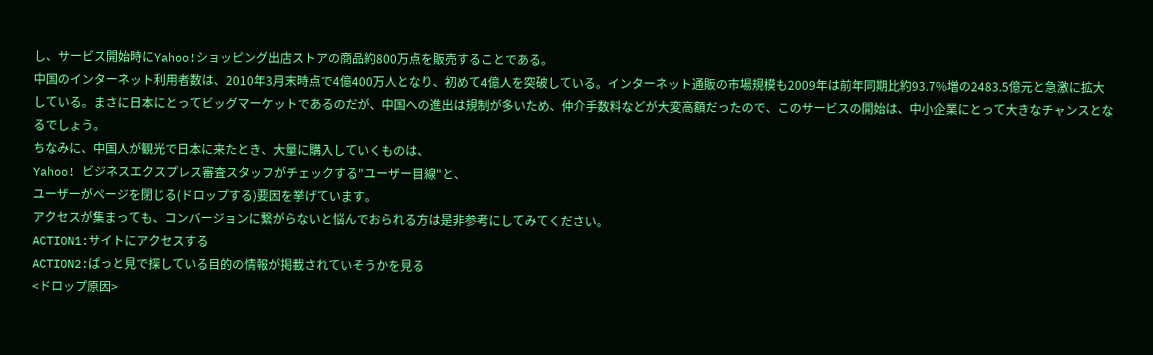し、サービス開始時にYahoo!ショッピング出店ストアの商品約800万点を販売することである。
中国のインターネット利用者数は、2010年3月末時点で4億400万人となり、初めて4億人を突破している。インターネット通販の市場規模も2009年は前年同期比約93.7%増の2483.5億元と急激に拡大している。まさに日本にとってビッグマーケットであるのだが、中国への進出は規制が多いため、仲介手数料などが大変高額だったので、このサービスの開始は、中小企業にとって大きなチャンスとなるでしょう。
ちなみに、中国人が観光で日本に来たとき、大量に購入していくものは、
Yahoo! ビジネスエクスプレス審査スタッフがチェックする"ユーザー目線"と、
ユーザーがページを閉じる(ドロップする)要因を挙げています。
アクセスが集まっても、コンバージョンに繋がらないと悩んでおられる方は是非参考にしてみてください。
ACTION1:サイトにアクセスする
ACTION2:ぱっと見で探している目的の情報が掲載されていそうかを見る
<ドロップ原因>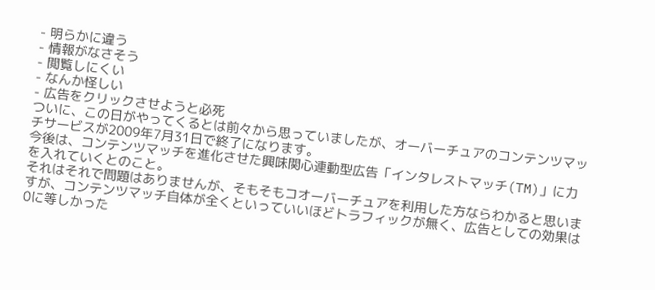- 明らかに違う
- 情報がなさそう
- 閲覧しにくい
- なんか怪しい
- 広告をクリックさせようと必死
ついに、この日がやってくるとは前々から思っていましたが、オーバーチュアのコンテンツマッチサービスが2009年7月31日で終了になります。
今後は、コンテンツマッチを進化させた興味関心連動型広告「インタレストマッチ(TM)」に力を入れていくとのこと。
それはそれで問題はありませんが、そもそもコオーバーチュアを利用した方ならわかると思いますが、コンテンツマッチ自体が全くといっていいほどトラフィックが無く、広告としての効果は0に等しかった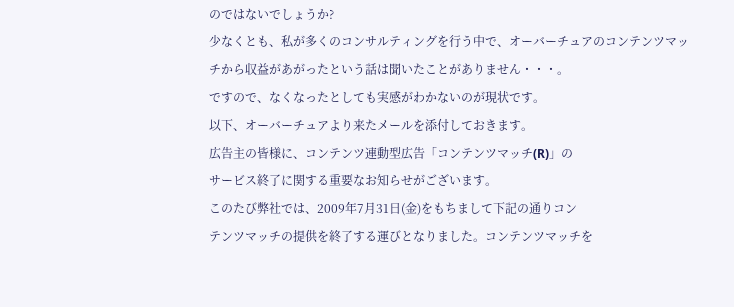のではないでしょうか?
少なくとも、私が多くのコンサルティングを行う中で、オーバーチュアのコンテンツマッチから収益があがったという話は聞いたことがありません・・・。
ですので、なくなったとしても実感がわかないのが現状です。
以下、オーバーチュアより来たメールを添付しておきます。
広告主の皆様に、コンテンツ連動型広告「コンテンツマッチ(R)」の
サービス終了に関する重要なお知らせがございます。
このたび弊社では、2009年7月31日(金)をもちまして下記の通りコン
テンツマッチの提供を終了する運びとなりました。コンテンツマッチを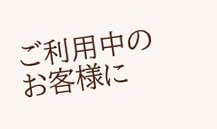ご利用中のお客様に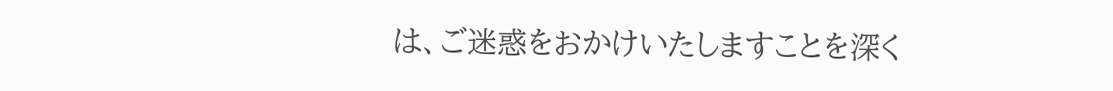は、ご迷惑をおかけいたしますことを深く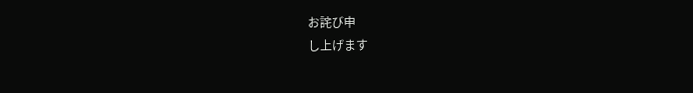お詫び申
し上げます